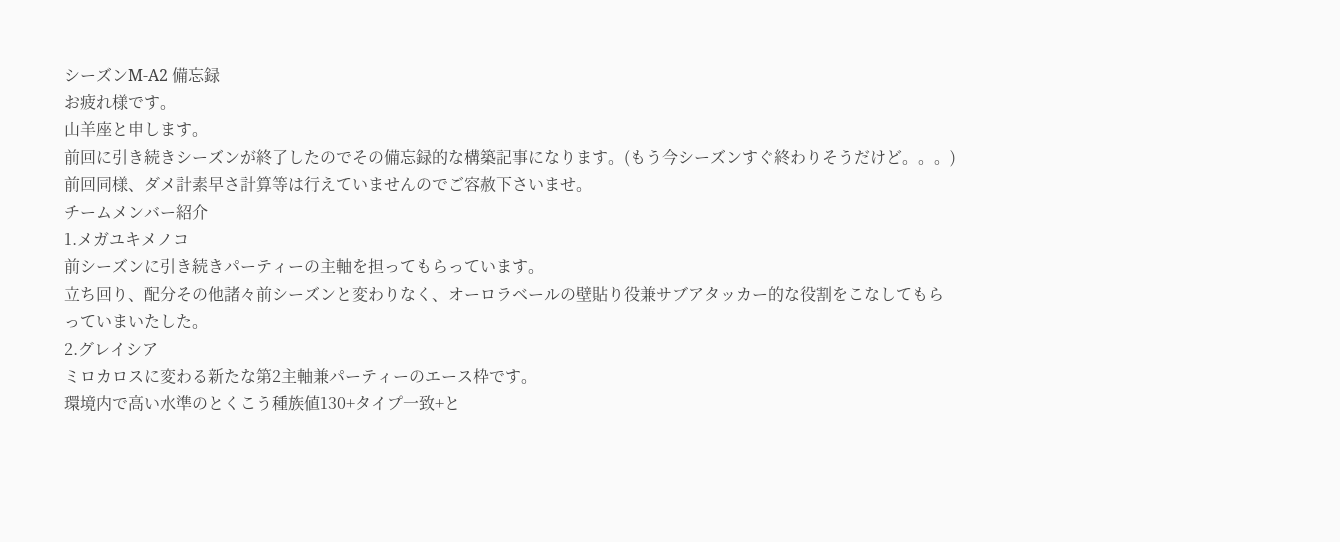シーズンM-A2 備忘録
お疲れ様です。
山羊座と申します。
前回に引き続きシーズンが終了したのでその備忘録的な構築記事になります。(もう今シーズンすぐ終わりそうだけど。。。)
前回同様、ダメ計素早さ計算等は行えていませんのでご容赦下さいませ。
チームメンバー紹介
1.メガユキメノコ
前シーズンに引き続きパーティーの主軸を担ってもらっています。
立ち回り、配分その他諸々前シーズンと変わりなく、オーロラベールの壁貼り役兼サブアタッカー的な役割をこなしてもらっていまいたした。
2.グレイシア
ミロカロスに変わる新たな第2主軸兼パーティーのエース枠です。
環境内で高い水準のとくこう種族値130+タイプ一致+と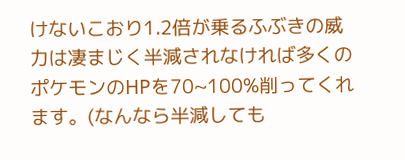けないこおり1.2倍が乗るふぶきの威力は凄まじく半減されなければ多くのポケモンのHPを70~100%削ってくれます。(なんなら半減しても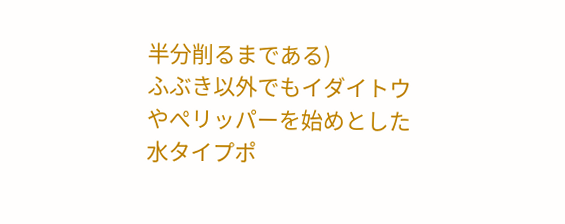半分削るまである)
ふぶき以外でもイダイトウやぺリッパーを始めとした水タイプポ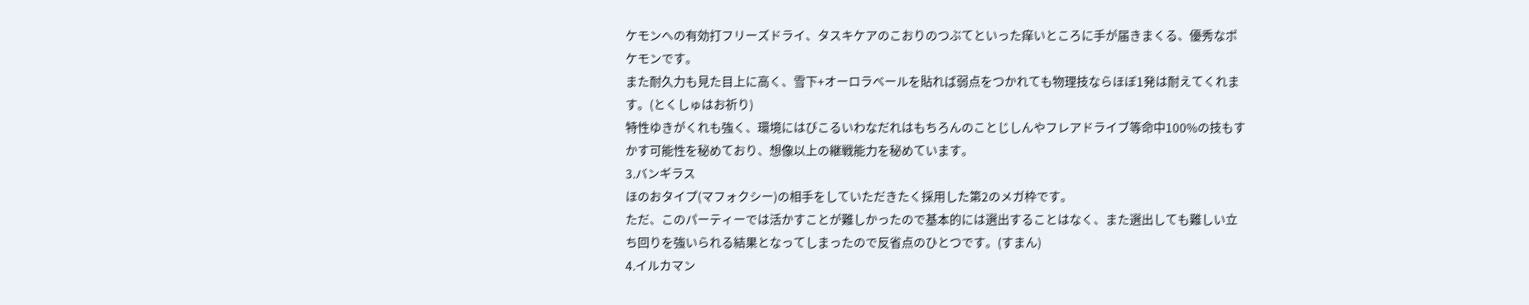ケモンへの有効打フリーズドライ、タスキケアのこおりのつぶてといった痒いところに手が届きまくる、優秀なポケモンです。
また耐久力も見た目上に高く、雪下+オーロラベールを貼れば弱点をつかれても物理技ならほぼ1発は耐えてくれます。(とくしゅはお祈り)
特性ゆきがくれも強く、環境にはびこるいわなだれはもちろんのことじしんやフレアドライブ等命中100%の技もすかす可能性を秘めており、想像以上の継戦能力を秘めています。
3.バンギラス
ほのおタイプ(マフォクシー)の相手をしていただきたく採用した第2のメガ枠です。
ただ、このパーティーでは活かすことが難しかったので基本的には選出することはなく、また選出しても難しい立ち回りを強いられる結果となってしまったので反省点のひとつです。(すまん)
4.イルカマン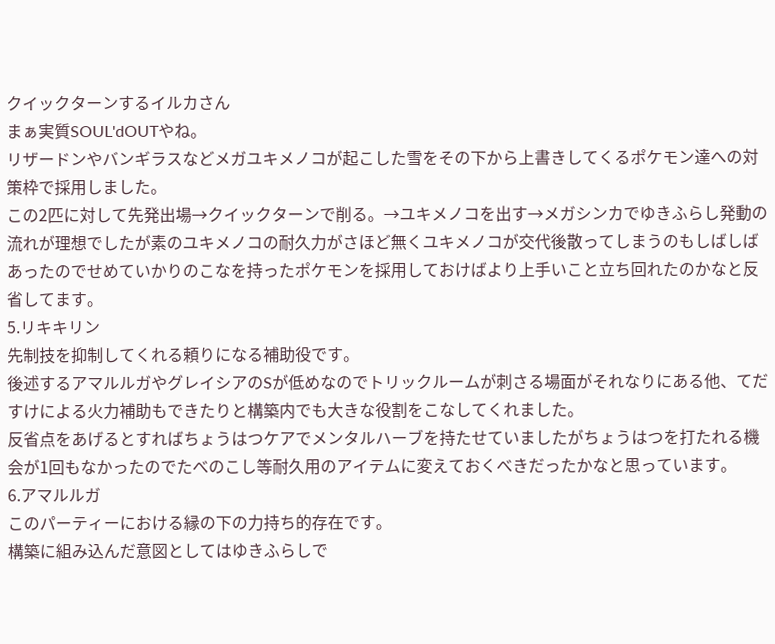クイックターンするイルカさん
まぁ実質SOUL'dOUTやね。
リザードンやバンギラスなどメガユキメノコが起こした雪をその下から上書きしてくるポケモン達への対策枠で採用しました。
この2匹に対して先発出場→クイックターンで削る。→ユキメノコを出す→メガシンカでゆきふらし発動の流れが理想でしたが素のユキメノコの耐久力がさほど無くユキメノコが交代後散ってしまうのもしばしばあったのでせめていかりのこなを持ったポケモンを採用しておけばより上手いこと立ち回れたのかなと反省してます。
5.リキキリン
先制技を抑制してくれる頼りになる補助役です。
後述するアマルルガやグレイシアのSが低めなのでトリックルームが刺さる場面がそれなりにある他、てだすけによる火力補助もできたりと構築内でも大きな役割をこなしてくれました。
反省点をあげるとすればちょうはつケアでメンタルハーブを持たせていましたがちょうはつを打たれる機会が1回もなかったのでたべのこし等耐久用のアイテムに変えておくべきだったかなと思っています。
6.アマルルガ
このパーティーにおける縁の下の力持ち的存在です。
構築に組み込んだ意図としてはゆきふらしで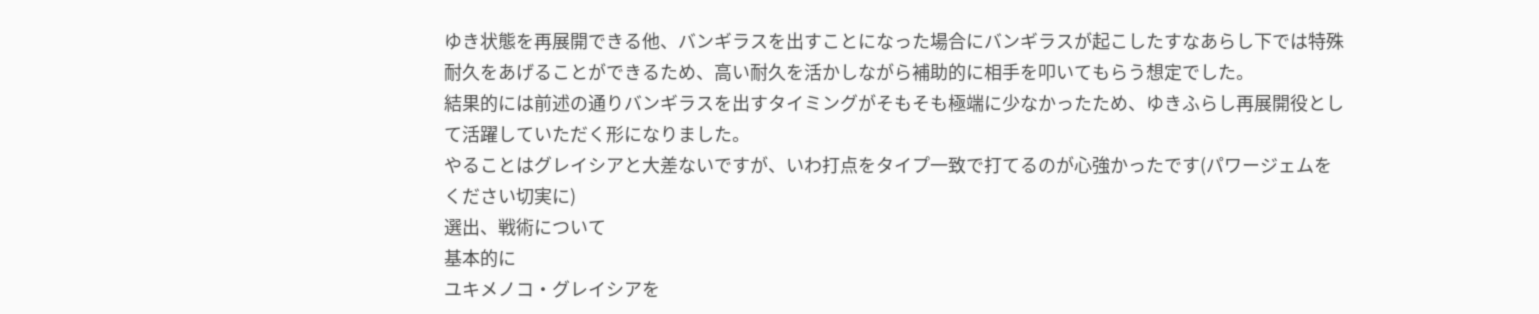ゆき状態を再展開できる他、バンギラスを出すことになった場合にバンギラスが起こしたすなあらし下では特殊耐久をあげることができるため、高い耐久を活かしながら補助的に相手を叩いてもらう想定でした。
結果的には前述の通りバンギラスを出すタイミングがそもそも極端に少なかったため、ゆきふらし再展開役として活躍していただく形になりました。
やることはグレイシアと大差ないですが、いわ打点をタイプ一致で打てるのが心強かったです(パワージェムをください切実に)
選出、戦術について
基本的に
ユキメノコ・グレイシアを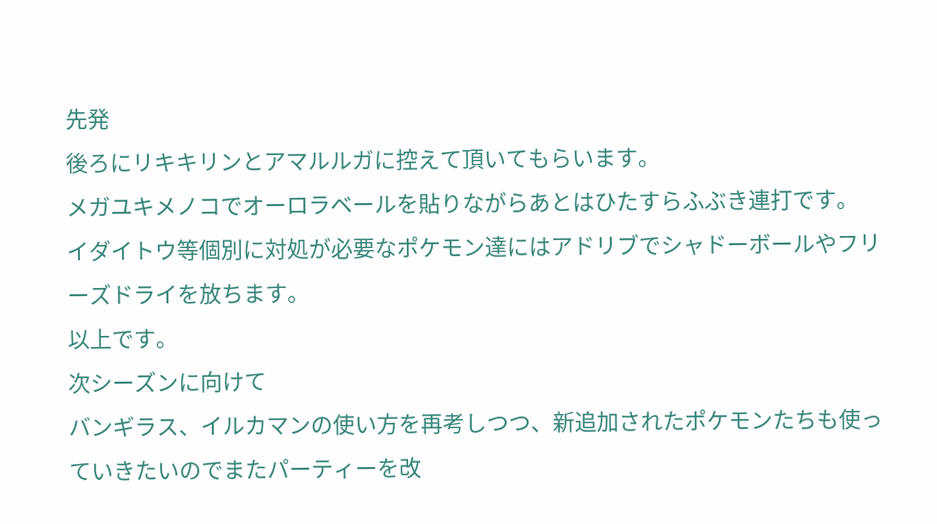先発
後ろにリキキリンとアマルルガに控えて頂いてもらいます。
メガユキメノコでオーロラベールを貼りながらあとはひたすらふぶき連打です。
イダイトウ等個別に対処が必要なポケモン達にはアドリブでシャドーボールやフリーズドライを放ちます。
以上です。
次シーズンに向けて
バンギラス、イルカマンの使い方を再考しつつ、新追加されたポケモンたちも使っていきたいのでまたパーティーを改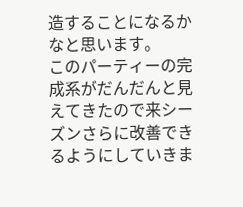造することになるかなと思います。
このパーティーの完成系がだんだんと見えてきたので来シーズンさらに改善できるようにしていきま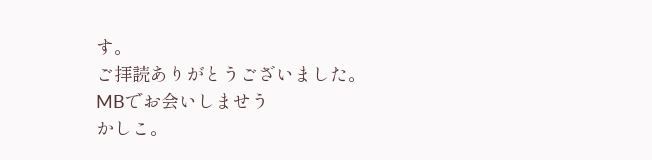す。
ご拝読ありがとうございました。
MBでお会いしませう
かしこ。